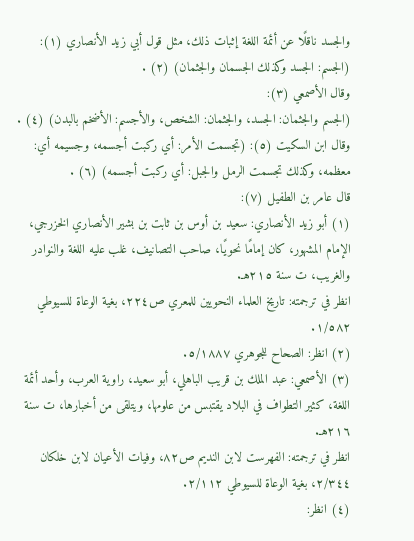والجسد ناقلًا عن أئمة اللغة إثبات ذلك، مثل قول أبي زيد الأنصاري (١): (الجسم: الجسد وكذلك الجسمان والجثمان) (٢) .
وقال الأصمعي (٣):
(الجسم والجثمان: الجسد، والجثمان: الشخص، والأجسم: الأضخم بالبدن) (٤) .
وقال ابن السكيت (٥): (تجسمت الأمر: أي ركبت أجسمه، وجسيمه أي: معظمه، وكذلك تجسمت الرمل والجبل: أي ركبت أجسمه) (٦) .
قال عامر بن الطفيل (٧):
(١) أبو زيد الأنصاري: سعيد بن أوس بن ثابت بن بشير الأنصاري الخزرجي، الإمام المشهور، كان إمامًا نحويًا، صاحب التصانيف، غلب عليه اللغة والنوادر والغريب، ت سنة ٢١٥هـ.
انظر في ترجمته: تاريخ العلماء النحويين للمعري ص٢٢٤، بغية الوعاة للسيوطي ١/٥٨٢.
(٢) انظر: الصحاح للجوهري ٥/١٨٨٧.
(٣) الأصمعي: عبد الملك بن قريب الباهلي، أبو سعيد، راوية العرب، وأحد أئمة اللغة، كثير التطواف في البلاد يقتبس من علومها، ويتلقى من أخبارها، ت سنة ٢١٦هـ.
انظر في ترجمته: الفهرست لابن النديم ص٨٢، وفيات الأعيان لابن خلكان ٢/٣٤٤، بغية الوعاة للسيوطي ٢/١١٢.
(٤) انظر: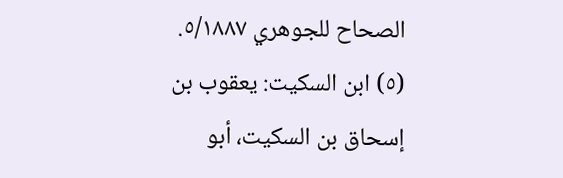الصحاح للجوهري ٥/١٨٨٧.
(٥) ابن السكيت: يعقوب بن إسحاق بن السكيت، أبو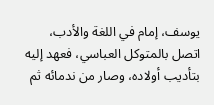يوسف، إمام في اللغة والأدب، اتصل بالمتوكل العباسي، فعهد إليه بتأديب أولاده، وصار من ندمائه ثم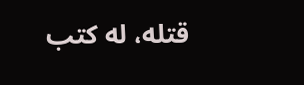قتله، له كتب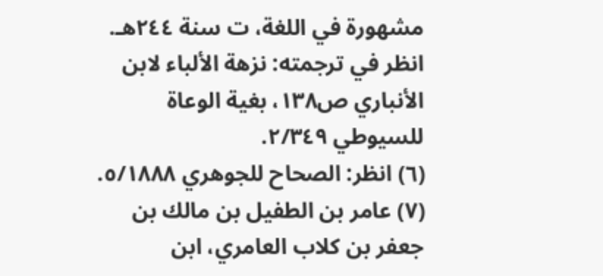مشهورة في اللغة، ت سنة ٢٤٤هـ.
انظر في ترجمته: نزهة الألباء لابن الأنباري ص١٣٨، بغية الوعاة للسيوطي ٢/٣٤٩.
(٦) انظر: الصحاح للجوهري ٥/١٨٨٨.
(٧) عامر بن الطفيل بن مالك بن جعفر بن كلاب العامري، ابن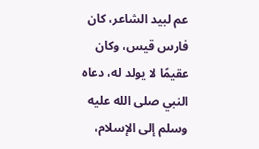عم لبيد الشاعر، كان فارس قيس، وكان عقيمًا لا يولد له، دعاه النبي صلى الله عليه وسلم إلى الإسلام،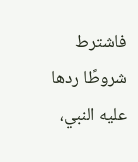فاشترط شروطًا ردها عليه النبي،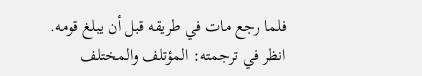فلما رجع مات في طريقه قبل أن يبلغ قومه.
انظر في ترجمته: المؤتلف والمختلف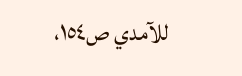للآمدي ص١٥٤،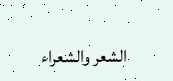الشعر والشعراء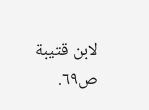لابن قتيبة ص٦٩.